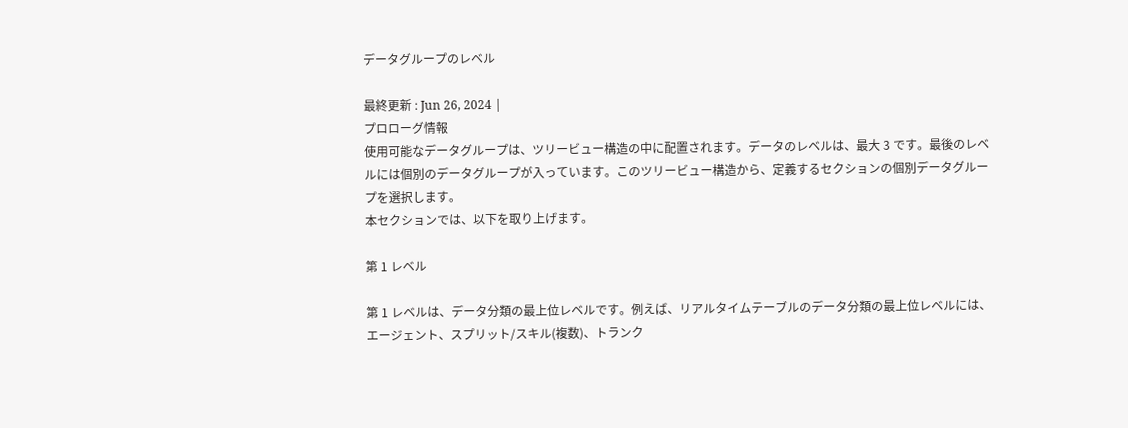データグループのレベル

最終更新 : Jun 26, 2024 |
プロローグ情報
使用可能なデータグループは、ツリービュー構造の中に配置されます。データのレベルは、最大 3 です。最後のレベルには個別のデータグループが入っています。このツリービュー構造から、定義するセクションの個別データグループを選択します。
本セクションでは、以下を取り上げます。

第 1 レベル

第 1 レベルは、データ分類の最上位レベルです。例えば、リアルタイムテーブルのデータ分類の最上位レベルには、エージェント、スプリット/スキル(複数)、トランク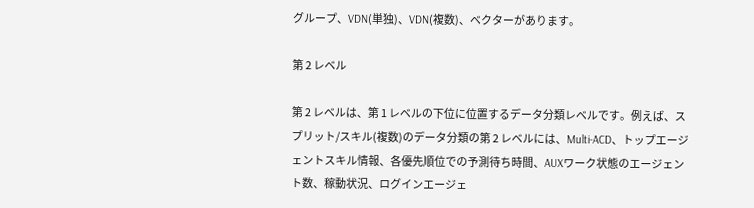グループ、VDN(単独)、VDN(複数)、ベクターがあります。

第 2 レベル

第 2 レベルは、第 1 レベルの下位に位置するデータ分類レベルです。例えば、スプリット/スキル(複数)のデータ分類の第 2 レベルには、Multi-ACD、トップエージェントスキル情報、各優先順位での予測待ち時間、AUXワーク状態のエージェント数、稼動状況、ログインエージェ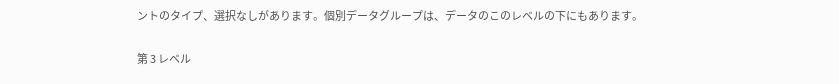ントのタイプ、選択なしがあります。個別データグループは、データのこのレベルの下にもあります。

第 3 レベル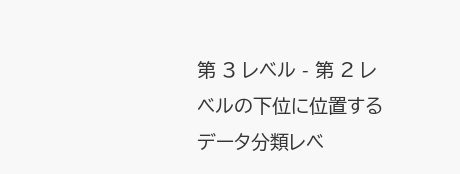第 3 レベル - 第 2 レベルの下位に位置するデータ分類レベ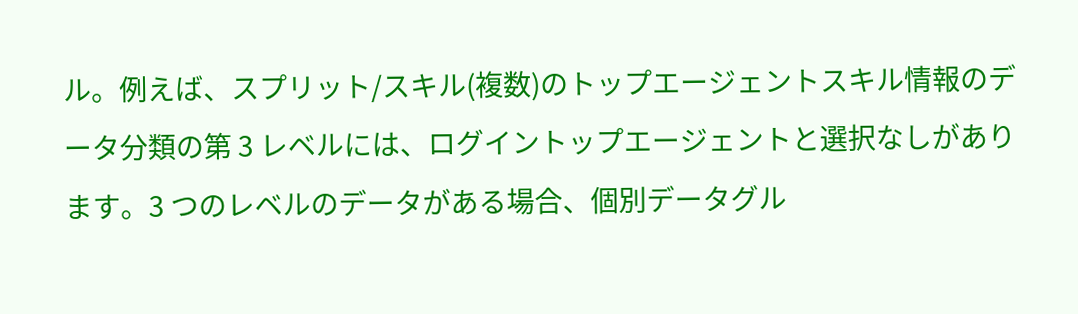ル。例えば、スプリット/スキル(複数)のトップエージェントスキル情報のデータ分類の第 3 レベルには、ログイントップエージェントと選択なしがあります。3 つのレベルのデータがある場合、個別データグル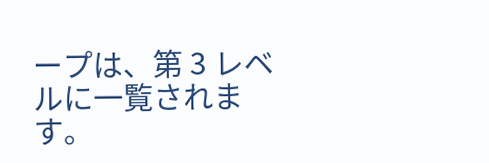ープは、第 3 レベルに一覧されます。